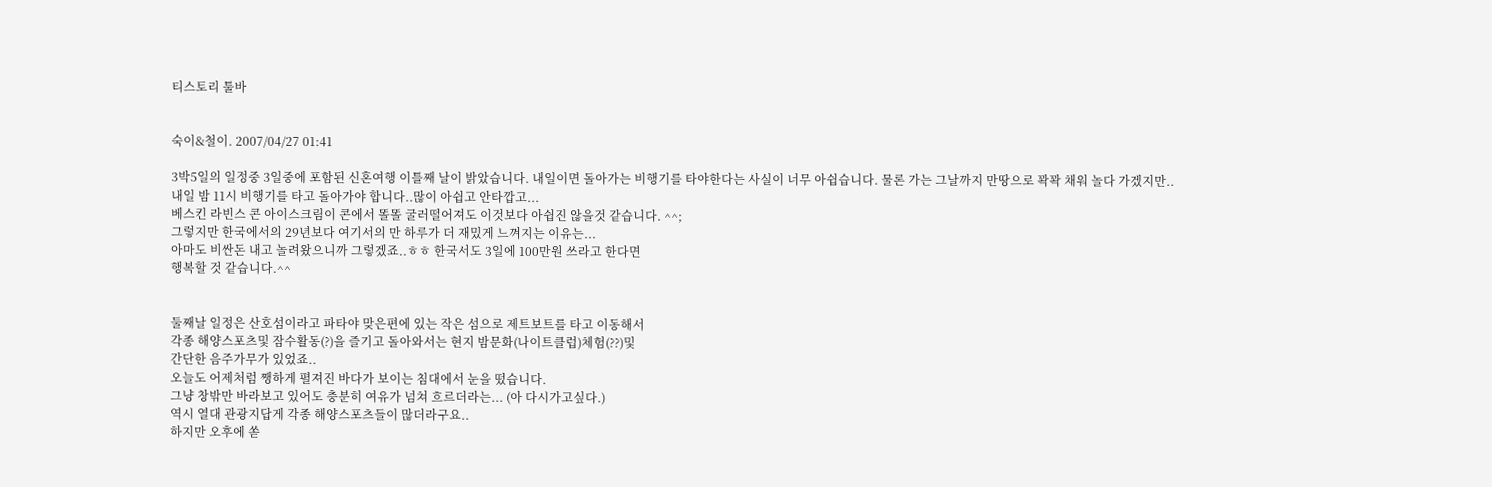티스토리 툴바


숙이&철이. 2007/04/27 01:41

3박5일의 일정중 3일중에 포함된 신혼여행 이틀째 날이 밝았습니다. 내일이면 돌아가는 비행기를 타야한다는 사실이 너무 아쉽습니다. 물론 가는 그날까지 만땅으로 꽉꽉 채워 놀다 가겠지만..
내일 밤 11시 비행기를 타고 돌아가야 합니다..많이 아쉽고 안타깝고...
베스킨 라빈스 콘 아이스크림이 콘에서 똘똘 굴러떨어져도 이것보다 아쉽진 않을것 같습니다. ^^;
그렇지만 한국에서의 29년보다 여기서의 만 하루가 더 재밌게 느껴지는 이유는...
아마도 비싼돈 내고 놀려왔으니까 그렇겠죠..ㅎㅎ 한국서도 3일에 100만원 쓰라고 한다면
행복할 것 같습니다.^^


둘째날 일정은 산호섬이라고 파타야 맞은편에 있는 작은 섬으로 제트보트를 타고 이동해서
각종 해양스포츠및 잠수활동(?)을 즐기고 돌아와서는 현지 밤문화(나이트클럽)체험(??)및
간단한 음주가무가 있었죠..
오늘도 어제처럼 쨍하게 펼져진 바다가 보이는 침대에서 눈을 떴습니다.
그냥 창밖만 바라보고 있어도 충분히 여유가 넘쳐 흐르더라는... (아 다시가고싶다.)
역시 열대 관광지답게 각종 해양스포츠들이 많더라구요..
하지만 오후에 쏟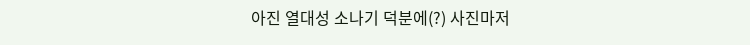아진 열대성 소나기 덕분에(?) 사진마저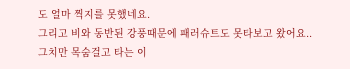도 얼마 찍지를 못했네요.
그리고 비와 동반된 강풍때문에 패러슈트도 못타보고 왔어요..
그치만 목숨걸고 타는 이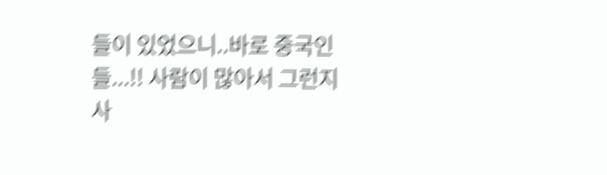들이 있었으니..바로 중국인들...!! 사람이 많아서 그런지
사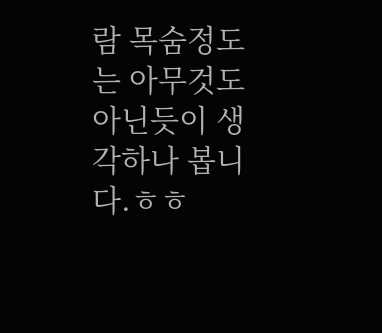람 목숨정도는 아무것도 아닌듯이 생각하나 봅니다.ㅎㅎ